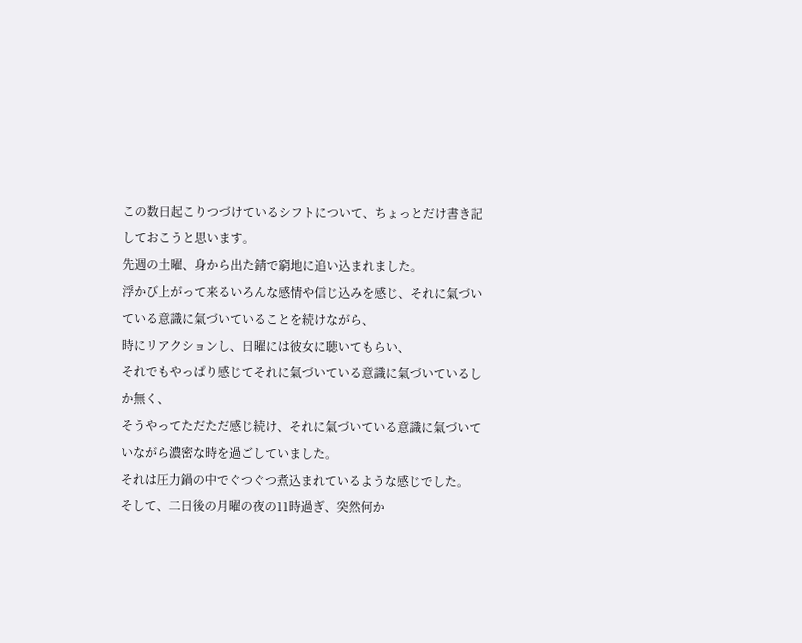この数日起こりつづけているシフトについて、ちょっとだけ書き記しておこうと思います。
先週の土曜、身から出た錆で窮地に追い込まれました。
浮かび上がって来るいろんな感情や信じ込みを感じ、それに氣づいている意識に氣づいていることを続けながら、
時にリアクションし、日曜には彼女に聴いてもらい、
それでもやっぱり感じてそれに氣づいている意識に氣づいているしか無く、
そうやってただただ感じ続け、それに氣づいている意識に氣づいていながら濃密な時を過ごしていました。
それは圧力鍋の中でぐつぐつ煮込まれているような感じでした。
そして、二日後の月曜の夜の11時過ぎ、突然何か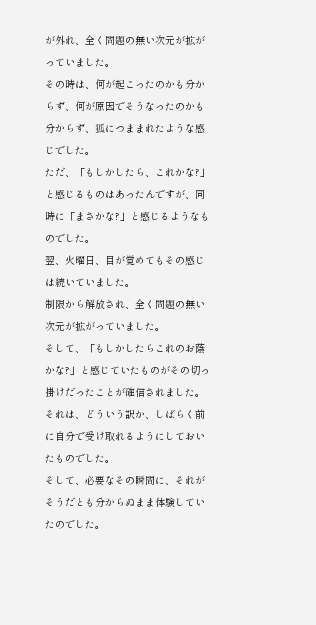が外れ、全く問題の無い次元が拡がっていました。
その時は、何が起こったのかも分からず、何が原因でそうなったのかも分からず、狐につままれたような感じでした。
ただ、「もしかしたら、これかな?」と感じるものはあったんですが、同時に「まさかな?」と感じるようなものでした。
翌、火曜日、目が覚めてもその感じは続いていました。
制限から解放され、全く問題の無い次元が拡がっていました。
そして、「もしかしたらこれのお蔭かな?」と感じていたものがその切っ掛けだったことが確信されました。
それは、どういう訳か、しばらく前に自分で受け取れるようにしておいたものでした。
そして、必要なその瞬間に、それがそうだとも分からぬまま体験していたのでした。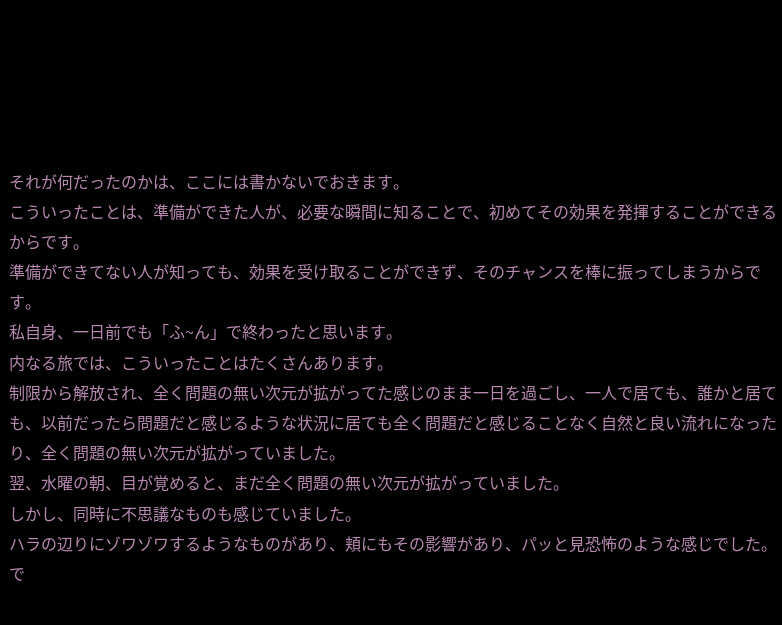それが何だったのかは、ここには書かないでおきます。
こういったことは、準備ができた人が、必要な瞬間に知ることで、初めてその効果を発揮することができるからです。
準備ができてない人が知っても、効果を受け取ることができず、そのチャンスを棒に振ってしまうからです。
私自身、一日前でも「ふ~ん」で終わったと思います。
内なる旅では、こういったことはたくさんあります。
制限から解放され、全く問題の無い次元が拡がってた感じのまま一日を過ごし、一人で居ても、誰かと居ても、以前だったら問題だと感じるような状況に居ても全く問題だと感じることなく自然と良い流れになったり、全く問題の無い次元が拡がっていました。
翌、水曜の朝、目が覚めると、まだ全く問題の無い次元が拡がっていました。
しかし、同時に不思議なものも感じていました。
ハラの辺りにゾワゾワするようなものがあり、頬にもその影響があり、パッと見恐怖のような感じでした。
で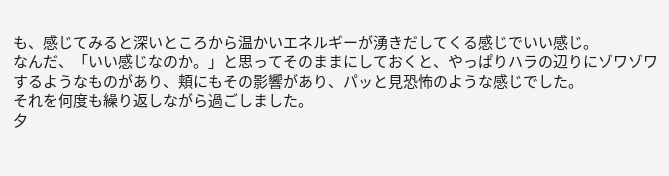も、感じてみると深いところから温かいエネルギーが湧きだしてくる感じでいい感じ。
なんだ、「いい感じなのか。」と思ってそのままにしておくと、やっぱりハラの辺りにゾワゾワするようなものがあり、頬にもその影響があり、パッと見恐怖のような感じでした。
それを何度も繰り返しながら過ごしました。
夕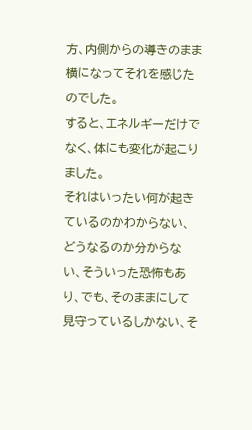方、内側からの導きのまま横になってそれを感じたのでした。
すると、エネルギーだけでなく、体にも変化が起こりました。
それはいったい何が起きているのかわからない、どうなるのか分からない、そういった恐怖もあり、でも、そのままにして見守っているしかない、そ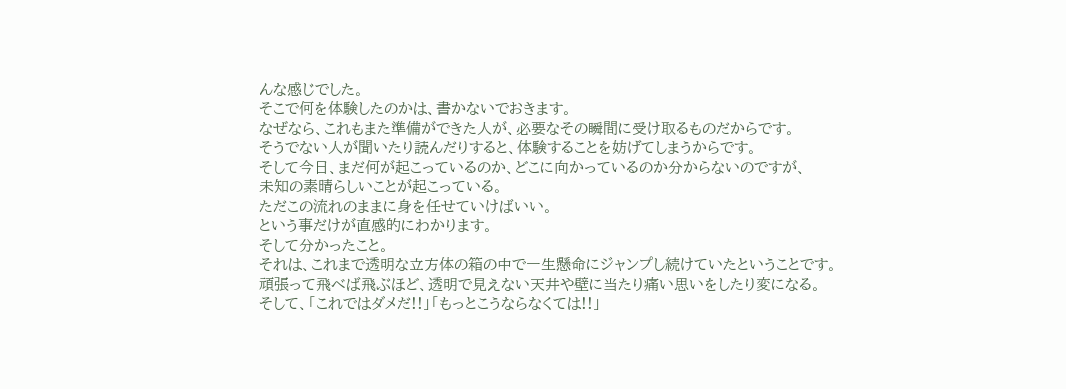んな感じでした。
そこで何を体験したのかは、書かないでおきます。
なぜなら、これもまた準備ができた人が、必要なその瞬間に受け取るものだからです。
そうでない人が聞いたり読んだりすると、体験することを妨げてしまうからです。
そして今日、まだ何が起こっているのか、どこに向かっているのか分からないのですが、
未知の素晴らしいことが起こっている。
ただこの流れのままに身を任せていけばいい。
という事だけが直感的にわかります。
そして分かったこと。
それは、これまで透明な立方体の箱の中で一生懸命にジャンプし続けていたということです。
頑張って飛べば飛ぶほど、透明で見えない天井や壁に当たり痛い思いをしたり変になる。
そして、「これではダメだ!!」「もっとこうならなくては!!」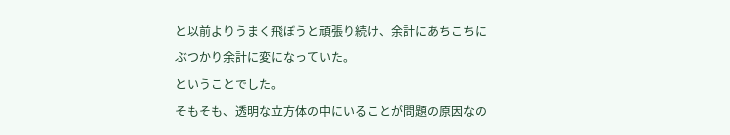と以前よりうまく飛ぼうと頑張り続け、余計にあちこちにぶつかり余計に変になっていた。
ということでした。
そもそも、透明な立方体の中にいることが問題の原因なの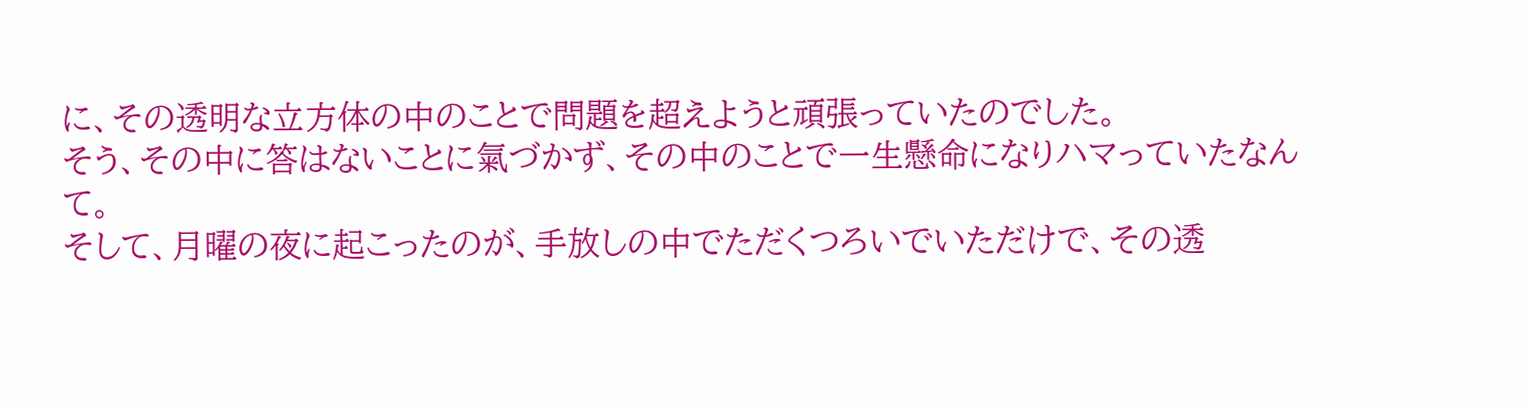に、その透明な立方体の中のことで問題を超えようと頑張っていたのでした。
そう、その中に答はないことに氣づかず、その中のことで一生懸命になりハマっていたなんて。
そして、月曜の夜に起こったのが、手放しの中でただくつろいでいただけで、その透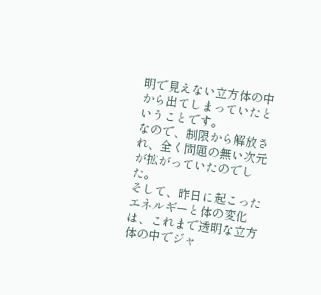明で見えない立方体の中から出てしまっていたということです。
なので、制限から解放され、全く問題の無い次元が拡がっていたのでした。
そして、昨日に起こったエネルギーと体の変化は、これまで透明な立方体の中でジャ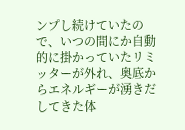ンプし続けていたので、いつの間にか自動的に掛かっていたリミッターが外れ、奥底からエネルギーが湧きだしてきた体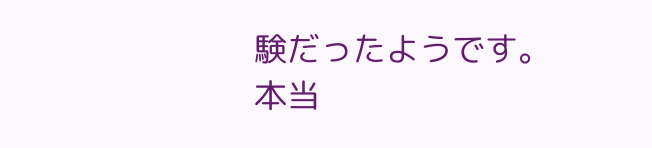験だったようです。
本当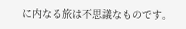に内なる旅は不思議なものです。